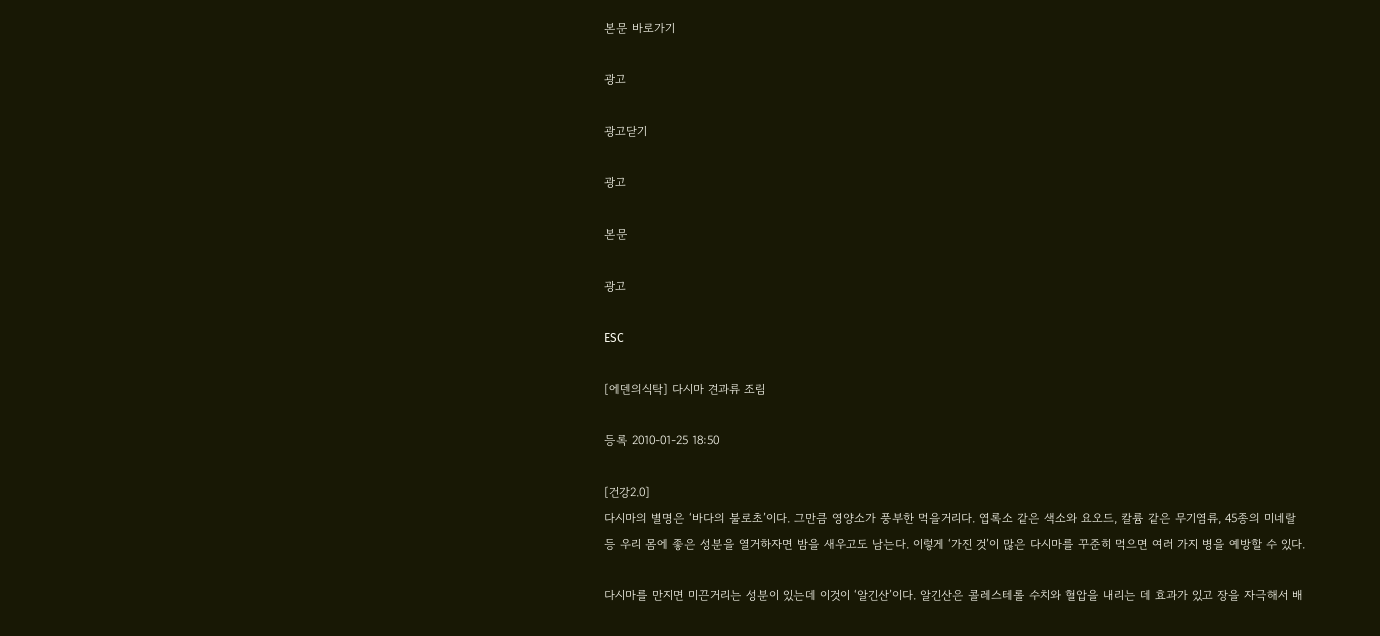본문 바로가기

광고

광고닫기

광고

본문

광고

ESC

[에덴의식탁] 다시마 견과류 조림

등록 2010-01-25 18:50

[건강2.0]
다시마의 별명은 ‘바다의 불로초’이다. 그만큼 영양소가 풍부한 먹을거리다. 엽록소 같은 색소와 요오드, 칼륨 같은 무기염류, 45종의 미네랄 등 우리 몸에 좋은 성분을 열거하자면 밤을 새우고도 남는다. 이렇게 ‘가진 것’이 많은 다시마를 꾸준히 먹으면 여러 가지 병을 예방할 수 있다.

다시마를 만지면 미끈거리는 성분이 있는데 이것이 ‘알긴산’이다. 알긴산은 콜레스테롤 수치와 혈압을 내리는 데 효과가 있고 장을 자극해서 배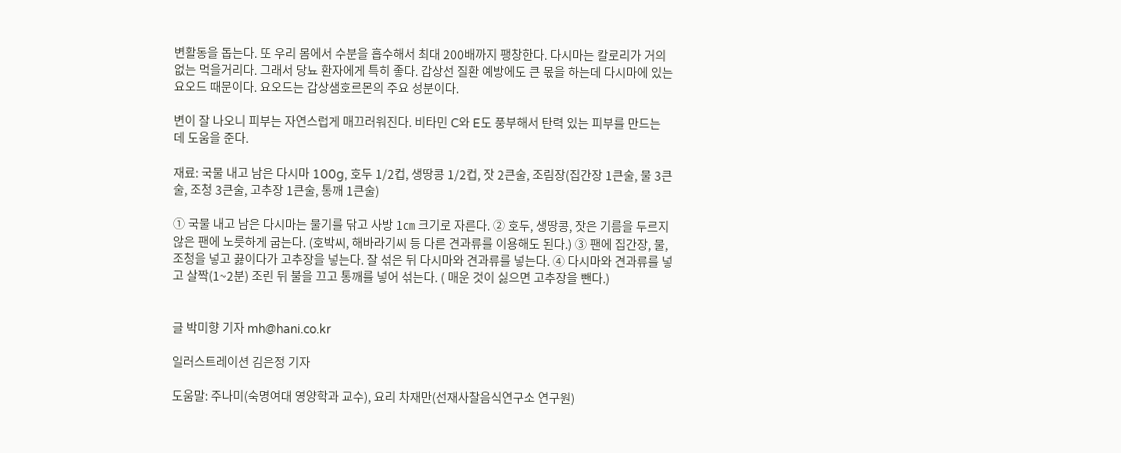변활동을 돕는다. 또 우리 몸에서 수분을 흡수해서 최대 200배까지 팽창한다. 다시마는 칼로리가 거의 없는 먹을거리다. 그래서 당뇨 환자에게 특히 좋다. 갑상선 질환 예방에도 큰 몫을 하는데 다시마에 있는 요오드 때문이다. 요오드는 갑상샘호르몬의 주요 성분이다.

변이 잘 나오니 피부는 자연스럽게 매끄러워진다. 비타민 C와 E도 풍부해서 탄력 있는 피부를 만드는 데 도움을 준다.

재료: 국물 내고 남은 다시마 100g, 호두 1/2컵, 생땅콩 1/2컵, 잣 2큰술, 조림장(집간장 1큰술, 물 3큰술, 조청 3큰술, 고추장 1큰술, 통깨 1큰술)

① 국물 내고 남은 다시마는 물기를 닦고 사방 1㎝ 크기로 자른다. ② 호두, 생땅콩, 잣은 기름을 두르지 않은 팬에 노릇하게 굽는다. (호박씨, 해바라기씨 등 다른 견과류를 이용해도 된다.) ③ 팬에 집간장, 물, 조청을 넣고 끓이다가 고추장을 넣는다. 잘 섞은 뒤 다시마와 견과류를 넣는다. ④ 다시마와 견과류를 넣고 살짝(1~2분) 조린 뒤 불을 끄고 통깨를 넣어 섞는다. ( 매운 것이 싫으면 고추장을 뺀다.)


글 박미향 기자 mh@hani.co.kr

일러스트레이션 김은정 기자

도움말: 주나미(숙명여대 영양학과 교수), 요리 차재만(선재사찰음식연구소 연구원)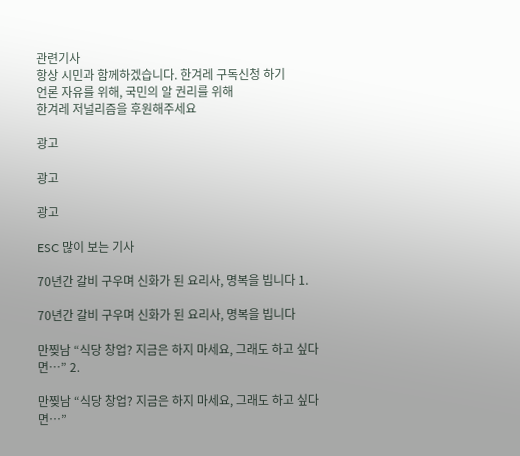관련기사
항상 시민과 함께하겠습니다. 한겨레 구독신청 하기
언론 자유를 위해, 국민의 알 권리를 위해
한겨레 저널리즘을 후원해주세요

광고

광고

광고

ESC 많이 보는 기사

70년간 갈비 구우며 신화가 된 요리사, 명복을 빕니다 1.

70년간 갈비 구우며 신화가 된 요리사, 명복을 빕니다

만찢남 “식당 창업? 지금은 하지 마세요, 그래도 하고 싶다면…” 2.

만찢남 “식당 창업? 지금은 하지 마세요, 그래도 하고 싶다면…”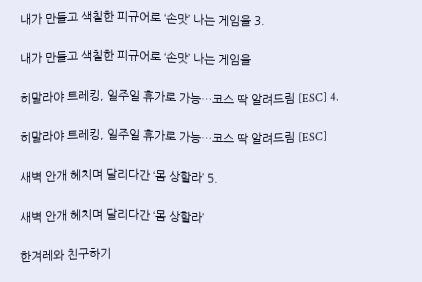내가 만들고 색칠한 피규어로 ‘손맛’ 나는 게임을 3.

내가 만들고 색칠한 피규어로 ‘손맛’ 나는 게임을

히말라야 트레킹, 일주일 휴가로 가능…코스 딱 알려드림 [ESC] 4.

히말라야 트레킹, 일주일 휴가로 가능…코스 딱 알려드림 [ESC]

새벽 안개 헤치며 달리다간 ‘몸 상할라’ 5.

새벽 안개 헤치며 달리다간 ‘몸 상할라’

한겨레와 친구하기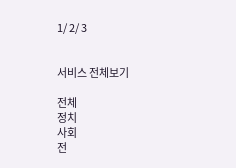1/ 2/ 3


서비스 전체보기

전체
정치
사회
전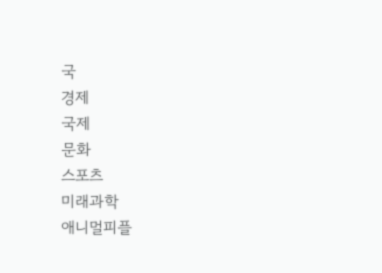국
경제
국제
문화
스포츠
미래과학
애니멀피플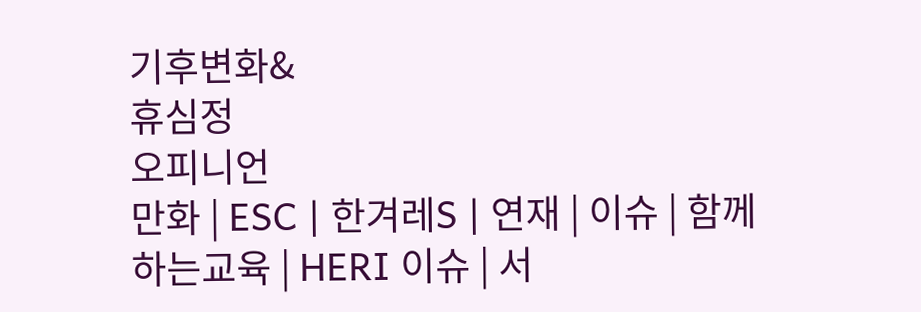기후변화&
휴심정
오피니언
만화 | ESC | 한겨레S | 연재 | 이슈 | 함께하는교육 | HERI 이슈 | 서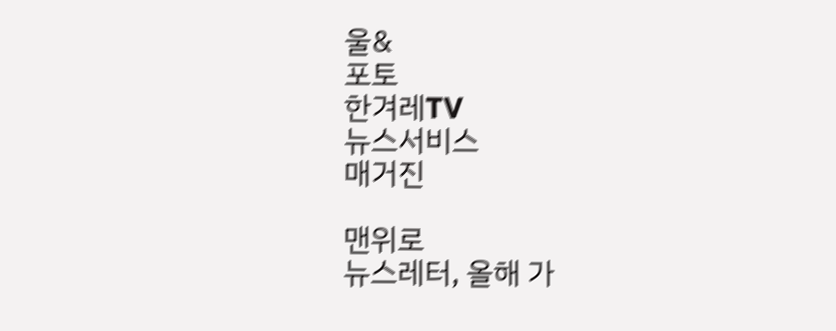울&
포토
한겨레TV
뉴스서비스
매거진

맨위로
뉴스레터, 올해 가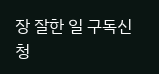장 잘한 일 구독신청